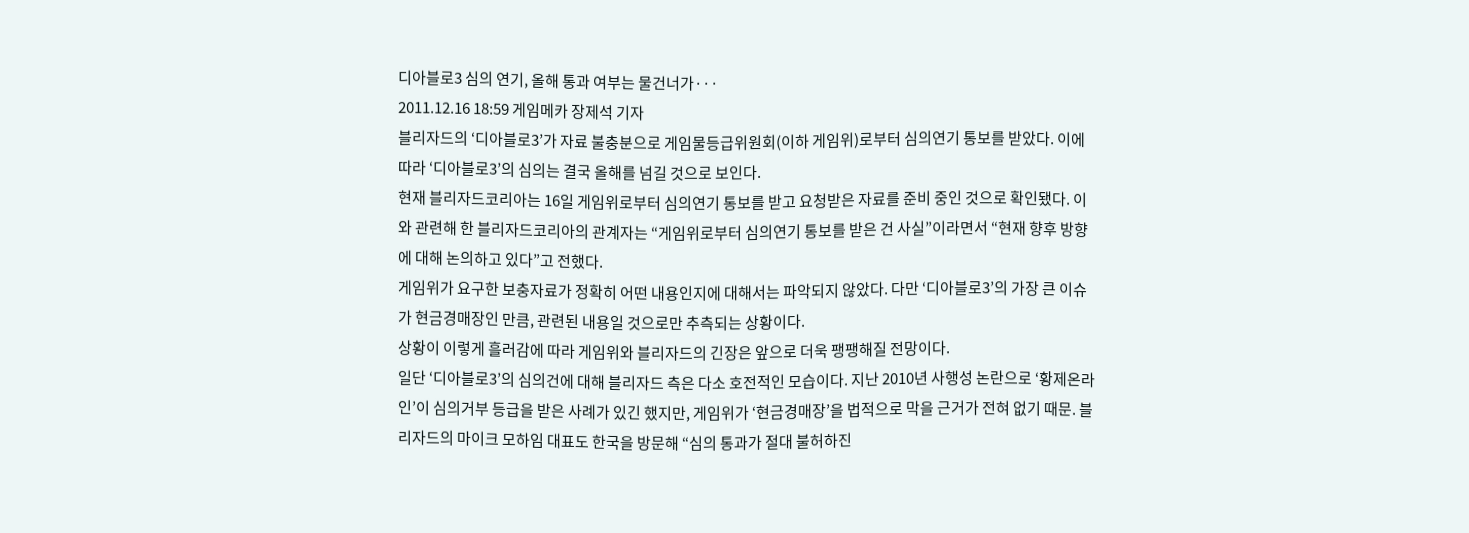디아블로3 심의 연기, 올해 통과 여부는 물건너가···
2011.12.16 18:59 게임메카 장제석 기자
블리자드의 ‘디아블로3’가 자료 불충분으로 게임물등급위원회(이하 게임위)로부터 심의연기 통보를 받았다. 이에 따라 ‘디아블로3’의 심의는 결국 올해를 넘길 것으로 보인다.
현재 블리자드코리아는 16일 게임위로부터 심의연기 통보를 받고 요청받은 자료를 준비 중인 것으로 확인됐다. 이와 관련해 한 블리자드코리아의 관계자는 “게임위로부터 심의연기 통보를 받은 건 사실”이라면서 “현재 향후 방향에 대해 논의하고 있다”고 전했다.
게임위가 요구한 보충자료가 정확히 어떤 내용인지에 대해서는 파악되지 않았다. 다만 ‘디아블로3’의 가장 큰 이슈가 현금경매장인 만큼, 관련된 내용일 것으로만 추측되는 상황이다.
상황이 이렇게 흘러감에 따라 게임위와 블리자드의 긴장은 앞으로 더욱 팽팽해질 전망이다.
일단 ‘디아블로3’의 심의건에 대해 블리자드 측은 다소 호전적인 모습이다. 지난 2010년 사행성 논란으로 ‘황제온라인’이 심의거부 등급을 받은 사례가 있긴 했지만, 게임위가 ‘현금경매장’을 법적으로 막을 근거가 전혀 없기 때문. 블리자드의 마이크 모하임 대표도 한국을 방문해 “심의 통과가 절대 불허하진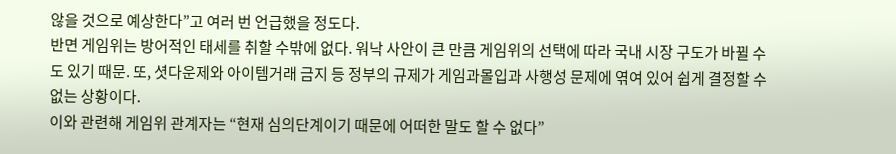않을 것으로 예상한다”고 여러 번 언급했을 정도다.
반면 게임위는 방어적인 태세를 취할 수밖에 없다. 워낙 사안이 큰 만큼 게임위의 선택에 따라 국내 시장 구도가 바뀔 수도 있기 때문. 또, 셧다운제와 아이템거래 금지 등 정부의 규제가 게임과몰입과 사행성 문제에 엮여 있어 쉽게 결정할 수 없는 상황이다.
이와 관련해 게임위 관계자는 “현재 심의단계이기 때문에 어떠한 말도 할 수 없다”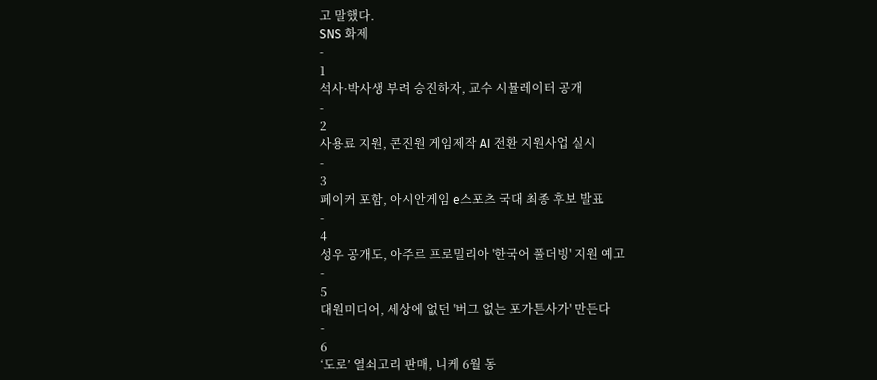고 말했다.
SNS 화제
-
1
석사·박사생 부려 승진하자, 교수 시뮬레이터 공개
-
2
사용료 지원, 콘진원 게임제작 AI 전환 지원사업 실시
-
3
페이커 포함, 아시안게임 e스포츠 국대 최종 후보 발표
-
4
성우 공개도, 아주르 프로밀리아 '한국어 풀더빙' 지원 예고
-
5
대원미디어, 세상에 없던 '버그 없는 포가튼사가' 만든다
-
6
‘도로’ 열쇠고리 판매, 니케 6월 동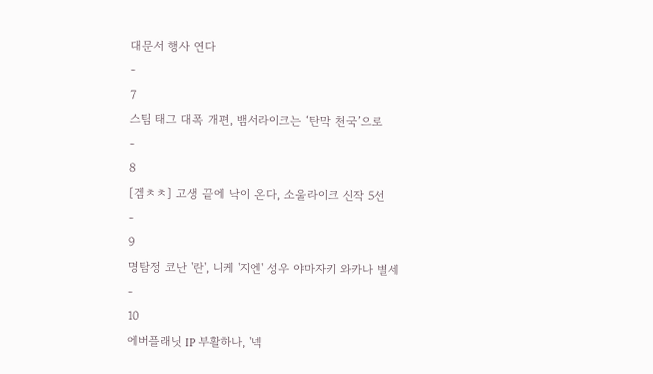대문서 행사 연다
-
7
스팀 태그 대폭 개편, 뱀서라이크는 ‘탄막 천국’으로
-
8
[겜ㅊㅊ] 고생 끝에 낙이 온다, 소울라이크 신작 5선
-
9
명탐정 코난 '란', 니케 '지엔' 성우 야마자키 와카나 별세
-
10
에버플래닛 IP 부활하나, '넥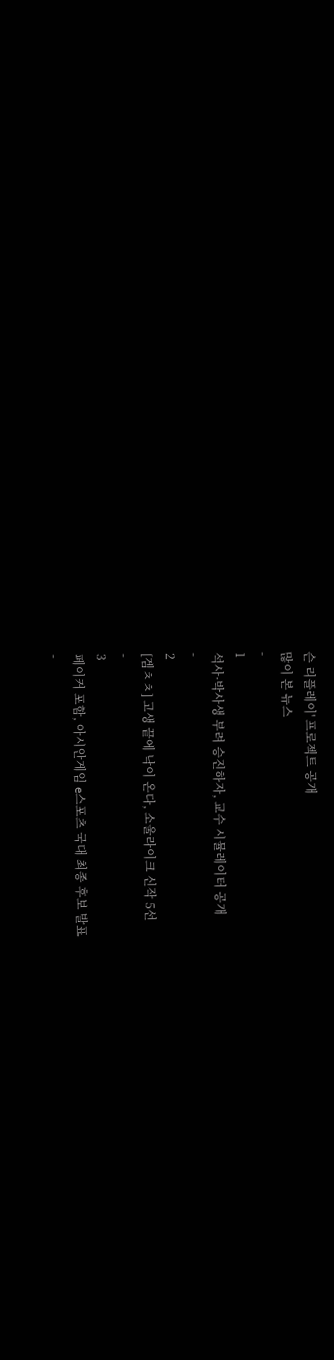슨 리플레이' 프로젝트 공개
많이 본 뉴스
-
1
석사·박사생 부려 승진하자, 교수 시뮬레이터 공개
-
2
[겜ㅊㅊ] 고생 끝에 낙이 온다, 소울라이크 신작 5선
-
3
페이커 포함, 아시안게임 e스포츠 국대 최종 후보 발표
-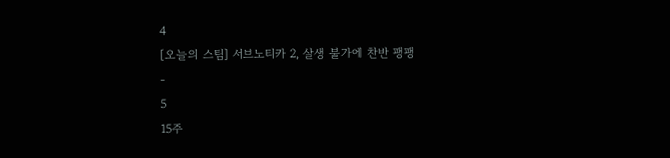4
[오늘의 스팀] 서브노티카 2, 살생 불가에 찬반 팽팽
-
5
15주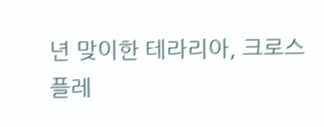년 맞이한 테라리아, 크로스플레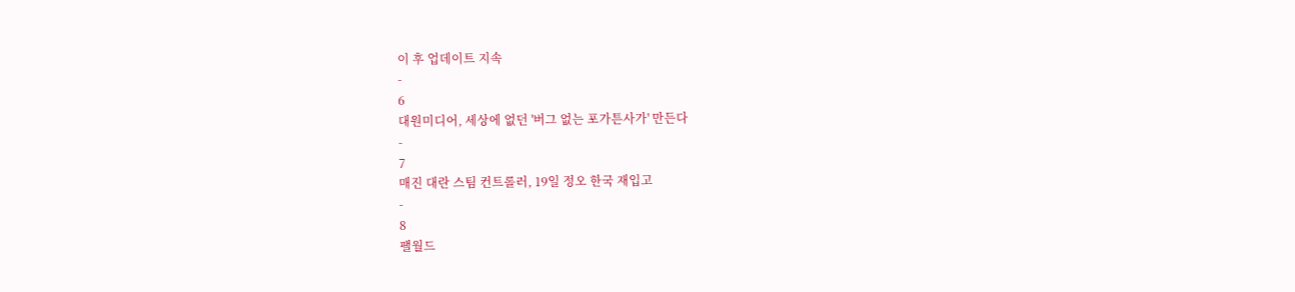이 후 업데이트 지속
-
6
대원미디어, 세상에 없던 '버그 없는 포가튼사가' 만든다
-
7
매진 대란 스팀 컨트롤러, 19일 정오 한국 재입고
-
8
팰월드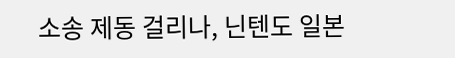소송 제동 걸리나, 닌텐도 일본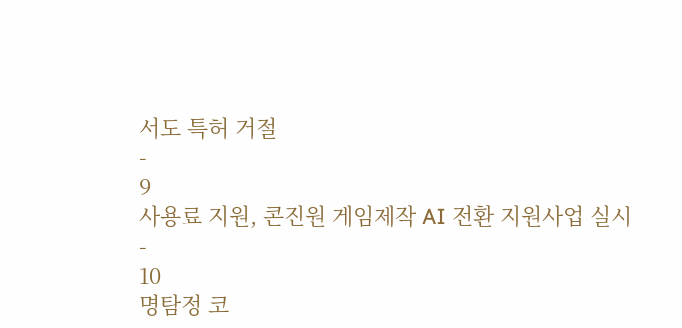서도 특허 거절
-
9
사용료 지원, 콘진원 게임제작 AI 전환 지원사업 실시
-
10
명탐정 코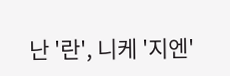난 '란', 니케 '지엔'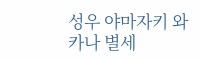성우 야마자키 와카나 별세